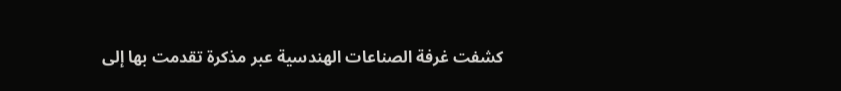كشفت غرفة الصناعات الهندسية عبر مذكرة تقدمت بها إلى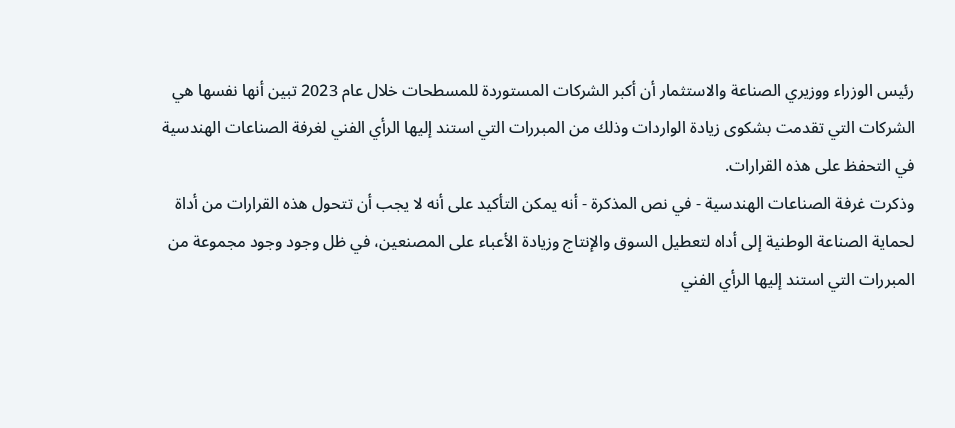رئيس الوزراء ووزيري الصناعة والاستثمار أن أكبر الشركات المستوردة للمسطحات خلال عام 2023 تبين أنها نفسها هي الشركات التي تقدمت بشكوى زيادة الواردات وذلك من المبررات التي استند إليها الرأي الفني لغرفة الصناعات الهندسية في التحفظ على هذه القرارات.
وذكرت غرفة الصناعات الهندسية - في نص المذكرة - أنه يمكن التأكيد على أنه لا يجب أن تتحول هذه القرارات من أداة لحماية الصناعة الوطنية إلى أداه لتعطيل السوق والإنتاج وزيادة الأعباء على المصنعين، في ظل وجود وجود مجموعة من المبررات التي استند إليها الرأي الفني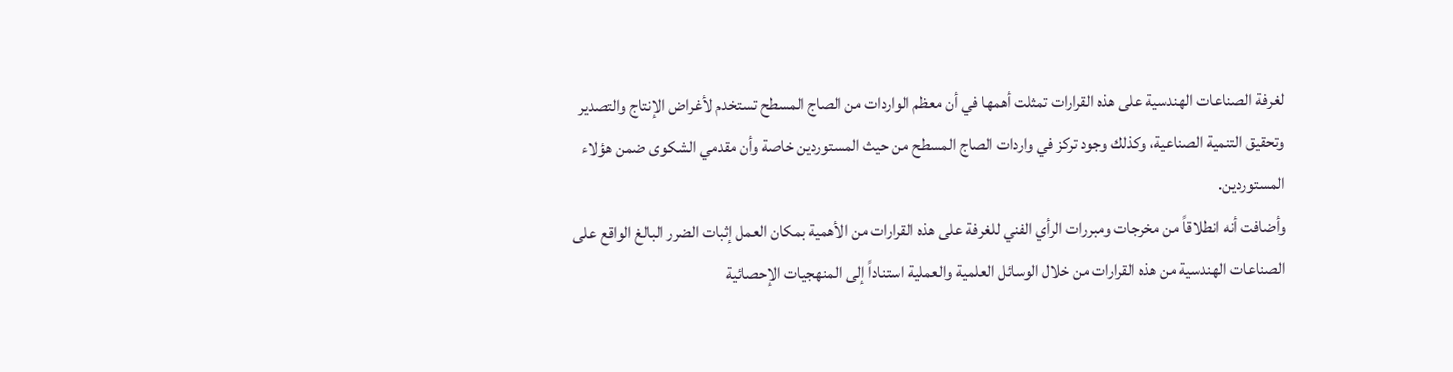لغرفة الصناعات الهندسية على هذه القرارات تمثلت أهمها في أن معظم الواردات من الصاج المسطح تستخدم لأغراض الإنتاج والتصدير وتحقيق التنمية الصناعية، وكذلك وجود تركز في واردات الصاج المسطح من حيث المستوردين خاصة وأن مقدمي الشكوى ضمن هؤلاء المستوردين.
وأضافت أنه انطلاقاً من مخرجات ومبررات الرأي الفني للغرفة على هذه القرارات من الأهمية بمكان العمل إثبات الضرر البالغ الواقع على الصناعات الهندسية من هذه القرارات من خلال الوسائل العلمية والعملية استناداً إلى المنهجيات الإحصائية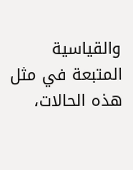والقياسية المتبعة في مثل هذه الحالات،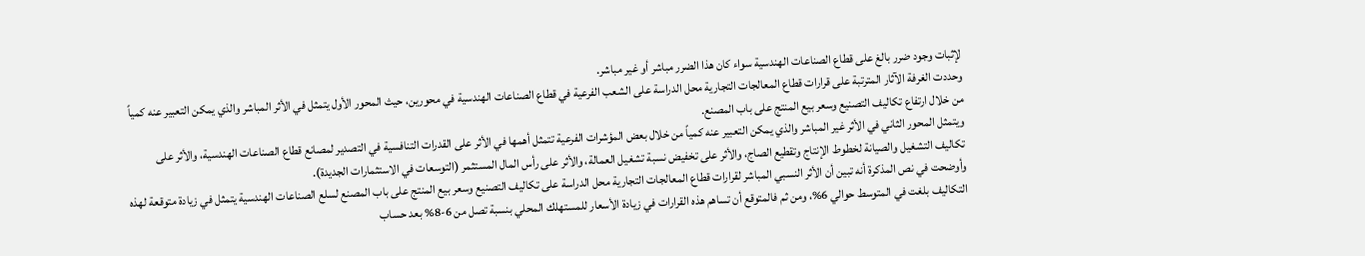لإثبات وجود ضرر بالغ على قطاع الصناعات الهندسية سواء كان هذا الضرر مباشر أو غير مباشر.
وحددت الغرفة الآثار المترتبة على قرارات قطاع المعالجات التجارية محل الدراسة على الشعب الفرعية في قطاع الصناعات الهندسية في محورين، حيث المحور الأول يتمثل في الأثر المباشر والذي يمكن التعبير عنه كمياً من خلال ارتفاع تكاليف التصنيع وسعر بيع المنتج على باب المصنع.
ويتمثل المحور الثاني في الأثر غير المباشر والذي يمكن التعبير عنه كمياً من خلال بعض المؤشرات الفرعية تتمثل أهمها في الأثر على القدرات التنافسية في التصدير لمصانع قطاع الصناعات الهندسية، والأثر على تكاليف التشغيل والصيانة لخطوط الإنتاج وتقطيع الصاج، والأثر على تخفيض نسبة تشغيل العمالة، والأثر على رأس المال المستثمر (التوسعات في الاستثمارات الجديدة).
وأوضحت في نص المذكرة أنه تبين أن الأثر النسبي المباشر لقرارات قطاع المعالجات التجارية محل الدراسة على تكاليف التصنيع وسعر بيع المنتج على باب المصنع لسلع الصناعات الهندسية يتمثل في زيادة متوقعة لهذه التكاليف بلغت في المتوسط حوالي 6%، ومن ثم فالمتوقع أن تساهم هذه القرارات في زيادة الأسعار للمستهلك المحلي بنسبة تصل من 6-8% بعد حساب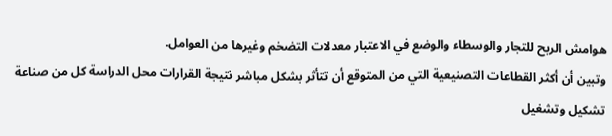هوامش الربح للتجار والوسطاء والوضع في الاعتبار معدلات التضخم وغيرها من العوامل.
وتبين أن أكثر القطاعات التصنيعية التي من المتوقع أن تتأثر بشكل مباشر نتيجة القرارات محل الدراسة كل من صناعة تشكيل وتشغيل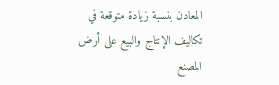المعادن بنسبة زيادة متوقعة في تكاليف الإنتاج والبيع على أرض المصنع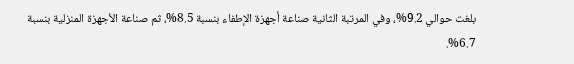بلغت حوالي 9.2%، وفي المرتبة الثانية صناعة أجهزة الإطفاء بنسبة 8.5%، ثم صناعة الأجهزة المنزلية بنسبة 6.7%.